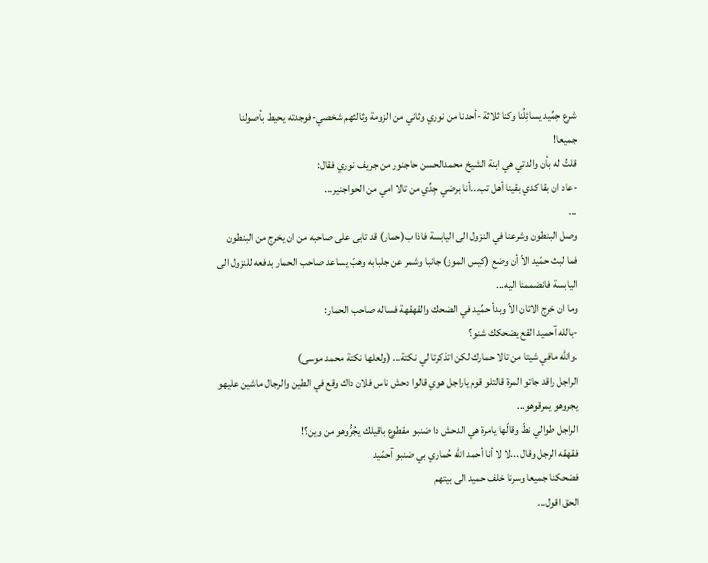شرع حِمِّيد يسائِلُنا وكنا ثلاثة -أحدنا من نوري وثاني من الزومة وثالثهم شخصي-فوجدته يحيط بأصولنا جميعا!
قلتُ له بأن والدتي هي ابنة الشيخ محمدالحسن حاجنور من جريف نوري فقال:
-عاد ان بقا كدي بقينا أهل تب...أنا برضي جِدِّي من تالا امي من الحواجنير...
...
وصل البنطون وشرعنا في النزول الى اليابسة فاذا ب(حمار) قد تابى على صاحبه من ان يخرج من البنطون فما لبث حمّيد الاّ أن وضع (كيس الموز) جانبا وشمر عن جلبابه وهبّ يساعد صاحب الحمار بدفعه للنزول الى اليابسة فانضممنا اليه...
وما ان خرج الاتان الاّ وبدأ حمِّيد في الضحك والقهقهة فساله صاحب الحمار:
-بالله آحميد القع يضحكك شنو؟
.والله مافي شيتا من تالا حمارك لكن اتذكرتا لي نكتة... (ولعلها نكتة محمد موسى)
الراجل راقد جاتو المرة قالتلو قوم ياراجل هوي قالوا دحش ناس فلان داك وقع في الطين والرجال ماشين عليهو يجروهو يمرقوهو...
الراجل طوالي نطّ وقالّها يامرة هي الدحش دا ضنبو مقطوع باقيلك يجُرُّوهو من وين؟!
فقهقه الرجل وقال ...لا لا أنا أحمد الله حُماري بي ضنبو آحمّيد
فضحكنا جميعا وسرنا خلف حميد الى بيتهم
الحق اقول...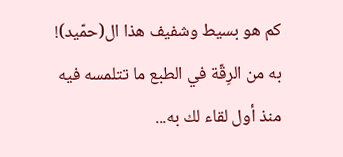كم هو بسيط وشفيف هذا ال(حمّيد)!
به من الرِقّة في الطبع ما تتلمسه فيه منذ أول لقاء لك به...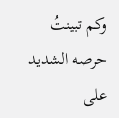وكم تبينتُ حرصه الشديد على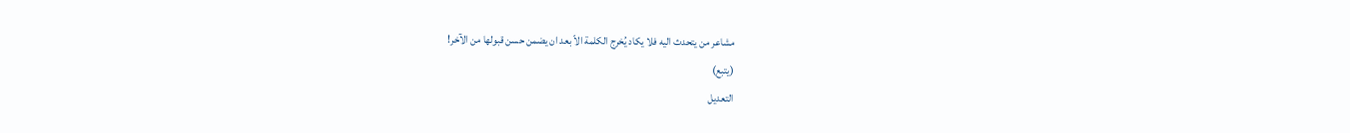مشاعر من يتحدث اليه فلا يكاد يُخرج الكلمة الاّ بعد ان يضمن حسن قبولها من الآخر!
(يتبع)
التعديل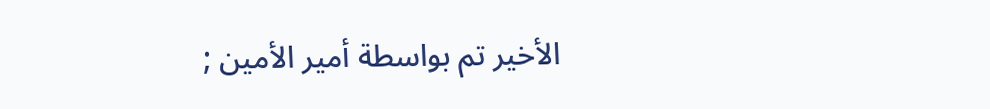الأخير تم بواسطة أمير الأمين ;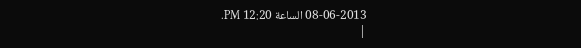08-06-2013 الساعة 12:20 PM.
|